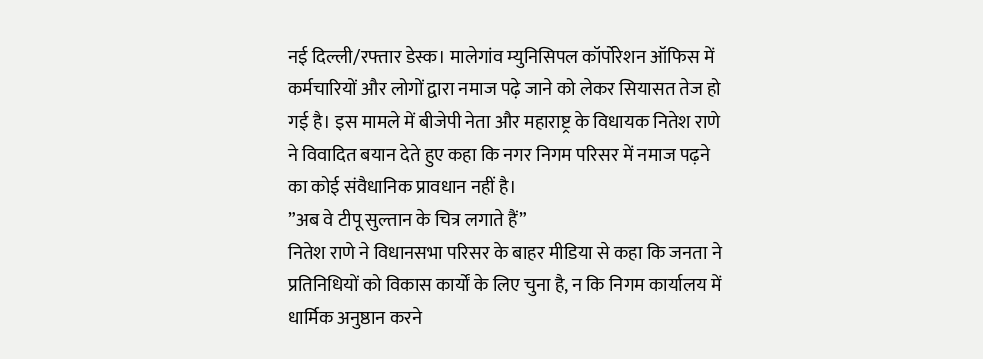नई दिल्ली/रफ्तार डेस्क। मालेगांव म्युनिसिपल कॉर्पोरेशन ऑफिस में कर्मचारियों और लोगों द्वारा नमाज पढ़े जाने को लेकर सियासत तेज हो गई है। इस मामले में बीजेपी नेता और महाराष्ट्र के विधायक नितेश राणे ने विवादित बयान देते हुए कहा कि नगर निगम परिसर में नमाज पढ़ने का कोई संवैधानिक प्रावधान नहीं है।
”अब वे टीपू सुल्तान के चित्र लगाते हैं”
नितेश राणे ने विधानसभा परिसर के बाहर मीडिया से कहा कि जनता ने प्रतिनिधियों को विकास कार्यों के लिए चुना है, न कि निगम कार्यालय में धार्मिक अनुष्ठान करने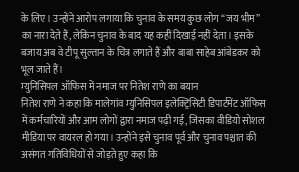के लिए। उन्होंने आरोप लगाया कि चुनाव के समय कुछ लोग “जय भीम” का नारा देते हैं, लेकिन चुनाव के बाद यह कहीं दिखाई नहीं देता। इसके बजाय अब वे टीपू सुल्तान के चित्र लगाते हैं और बाबा साहेब आंबेडकर को भूल जाते हैं।
म्युनिसिपल ऑफिस में नमाज पर नितेश राणे का बयान
नितेश राणे ने कहा कि मालेगांव म्युनिसिपल इलेक्ट्रिसिटी डिपार्टमेंट ऑफिस में कर्मचारियों और आम लोगों द्वारा नमाज पढ़ी गई, जिसका वीडियो सोशल मीडिया पर वायरल हो गया। उन्होंने इसे चुनाव पूर्व और चुनाव पश्चात की असंगत गतिविधियों से जोड़ते हुए कहा कि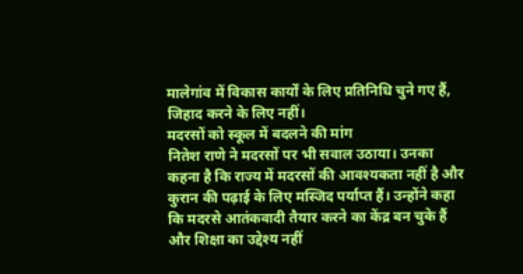मालेगांव में विकास कार्यों के लिए प्रतिनिधि चुने गए हैं, जिहाद करने के लिए नहीं।
मदरसों को स्कूल में बदलने की मांग
नितेश राणे ने मदरसों पर भी सवाल उठाया। उनका कहना है कि राज्य में मदरसों की आवश्यकता नहीं है और कुरान की पढ़ाई के लिए मस्जिद पर्याप्त हैं। उन्होंने कहा कि मदरसे आतंकवादी तैयार करने का केंद्र बन चुके हैं और शिक्षा का उद्देश्य नहीं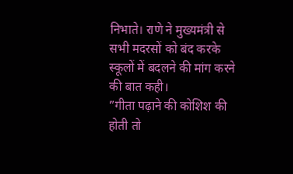निभाते। राणे ने मुख्यमंत्री से सभी मदरसों को बंद करके स्कूलों में बदलने की मांग करने की बात कही।
”गीता पढ़ाने की कोशिश की होती तो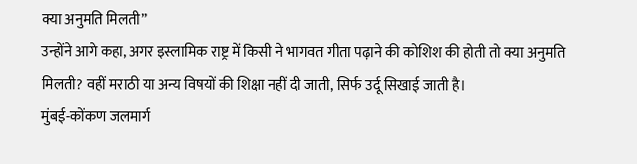क्या अनुमति मिलती”
उन्होंने आगे कहा, अगर इस्लामिक राष्ट्र में किसी ने भागवत गीता पढ़ाने की कोशिश की होती तो क्या अनुमति मिलती? वहीं मराठी या अन्य विषयों की शिक्षा नहीं दी जाती, सिर्फ उर्दू सिखाई जाती है।
मुंबई-कोंकण जलमार्ग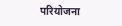परियोजना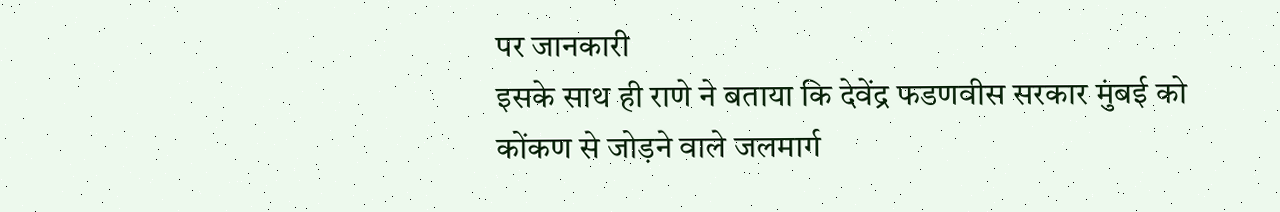पर जानकारी
इसके साथ ही राणे ने बताया कि देवेंद्र फडणवीस सरकार मुंबई को कोंकण से जोड़ने वाले जलमार्ग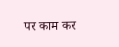पर काम कर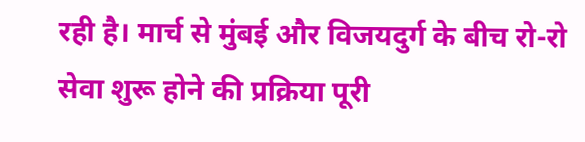रही है। मार्च से मुंबई और विजयदुर्ग के बीच रो-रो सेवा शुरू होने की प्रक्रिया पूरी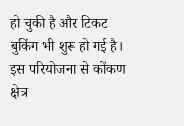हो चुकी है और टिकट बुकिंग भी शुरू हो गई है। इस परियोजना से कोंकण क्षेत्र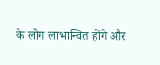के लोग लाभान्वित होंगे और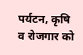पर्यटन, कृषि व रोजगार को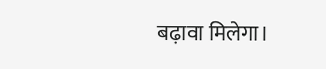बढ़ावा मिलेगा।